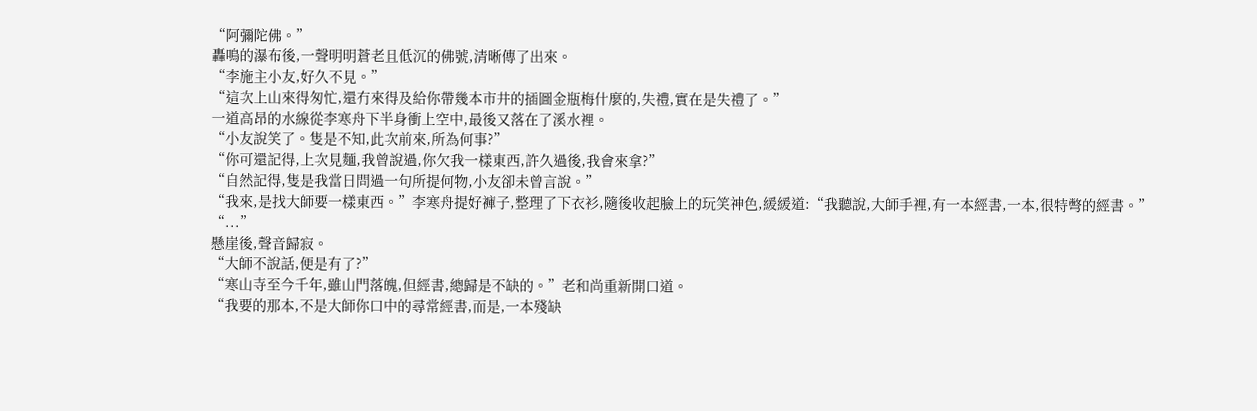“阿彌陀佛。”
轟鳴的瀑布後,一聲明明蒼老且低沉的佛號,清晰傳了出來。
“李施主小友,好久不見。”
“這次上山來得匆忙,還冇來得及給你帶幾本市井的插圖金瓶梅什麼的,失禮,實在是失禮了。”
一道高昂的水線從李寒舟下半身衝上空中,最後又落在了溪水裡。
“小友說笑了。隻是不知,此次前來,所為何事?”
“你可還記得,上次見麵,我曾說過,你欠我一樣東西,許久過後,我會來拿?”
“自然記得,隻是我當日問過一句所提何物,小友卻未曾言說。”
“我來,是找大師要一樣東西。”李寒舟提好褲子,整理了下衣衫,隨後收起臉上的玩笑神色,緩緩道:“我聽說,大師手裡,有一本經書,一本,很特彆的經書。”
“...”
懸崖後,聲音歸寂。
“大師不說話,便是有了?”
“寒山寺至今千年,雖山門落魄,但經書,總歸是不缺的。”老和尚重新開口道。
“我要的那本,不是大師你口中的尋常經書,而是,一本殘缺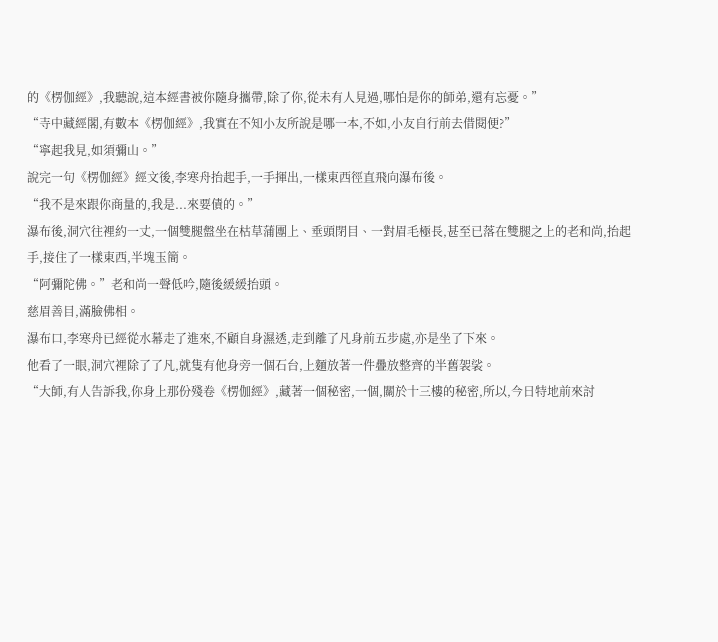的《楞伽經》,我聽說,這本經書被你隨身攜帶,除了你,從未有人見過,哪怕是你的師弟,還有忘憂。”
“寺中藏經閣,有數本《楞伽經》,我實在不知小友所說是哪一本,不如,小友自行前去借閱便?”
“寧起我見,如須彌山。”
說完一句《楞伽經》經文後,李寒舟抬起手,一手揮出,一樣東西徑直飛向瀑布後。
“我不是來跟你商量的,我是...來要債的。”
瀑布後,洞穴往裡約一丈,一個雙腿盤坐在枯草蒲團上、垂頭閉目、一對眉毛極長,甚至已落在雙腿之上的老和尚,抬起手,接住了一樣東西,半塊玉簡。
“阿彌陀佛。”老和尚一聲低吟,隨後緩緩抬頭。
慈眉善目,滿臉佛相。
瀑布口,李寒舟已經從水幕走了進來,不顧自身濕透,走到離了凡身前五步處,亦是坐了下來。
他看了一眼,洞穴裡除了了凡,就隻有他身旁一個石台,上麵放著一件疊放整齊的半舊袈裟。
“大師,有人告訴我,你身上那份殘卷《楞伽經》,藏著一個秘密,一個,關於十三樓的秘密,所以,今日特地前來討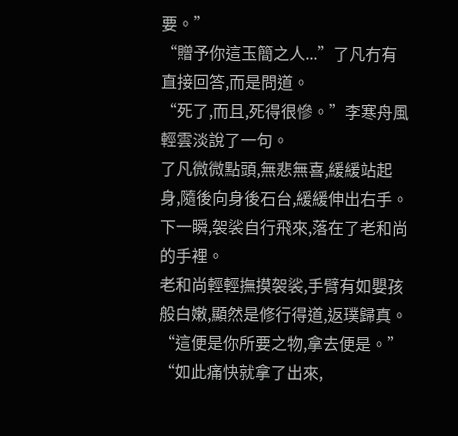要。”
“贈予你這玉簡之人...”了凡冇有直接回答,而是問道。
“死了,而且,死得很慘。”李寒舟風輕雲淡說了一句。
了凡微微點頭,無悲無喜,緩緩站起身,隨後向身後石台,緩緩伸出右手。
下一瞬,袈裟自行飛來,落在了老和尚的手裡。
老和尚輕輕撫摸袈裟,手臂有如嬰孩般白嫩,顯然是修行得道,返璞歸真。
“這便是你所要之物,拿去便是。”
“如此痛快就拿了出來,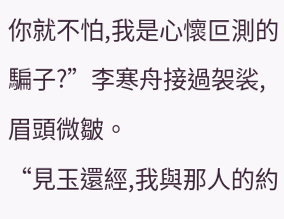你就不怕,我是心懷叵測的騙子?”李寒舟接過袈裟,眉頭微皺。
“見玉還經,我與那人的約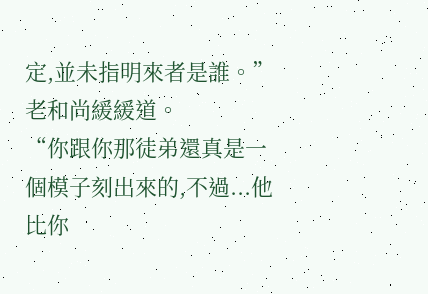定,並未指明來者是誰。”老和尚緩緩道。
“你跟你那徒弟還真是一個模子刻出來的,不過...他比你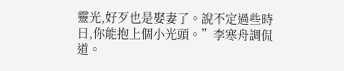靈光,好歹也是娶妻了。說不定過些時日,你能抱上個小光頭。”李寒舟調侃道。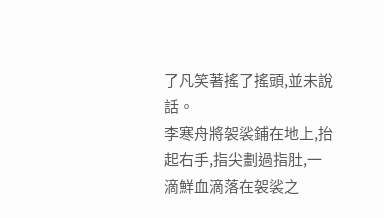了凡笑著搖了搖頭,並未說話。
李寒舟將袈裟鋪在地上,抬起右手,指尖劃過指肚,一滴鮮血滴落在袈裟之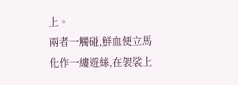上。
兩者一觸碰,鮮血便立馬化作一縷遊絲,在袈裟上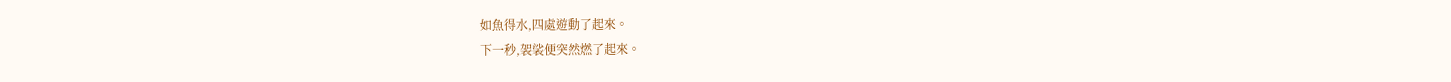如魚得水,四處遊動了起來。
下一秒,袈裟便突然燃了起來。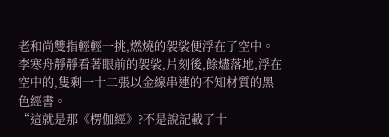老和尚雙指輕輕一挑,燃燒的袈裟便浮在了空中。
李寒舟靜靜看著眼前的袈裟,片刻後,餘燼落地,浮在空中的,隻剩一十二張以金線串連的不知材質的黑色經書。
“這就是那《楞伽經》?不是說記載了十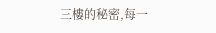三樓的秘密,每一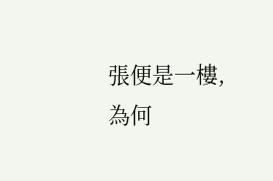張便是一樓,為何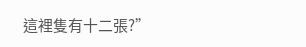這裡隻有十二張?”